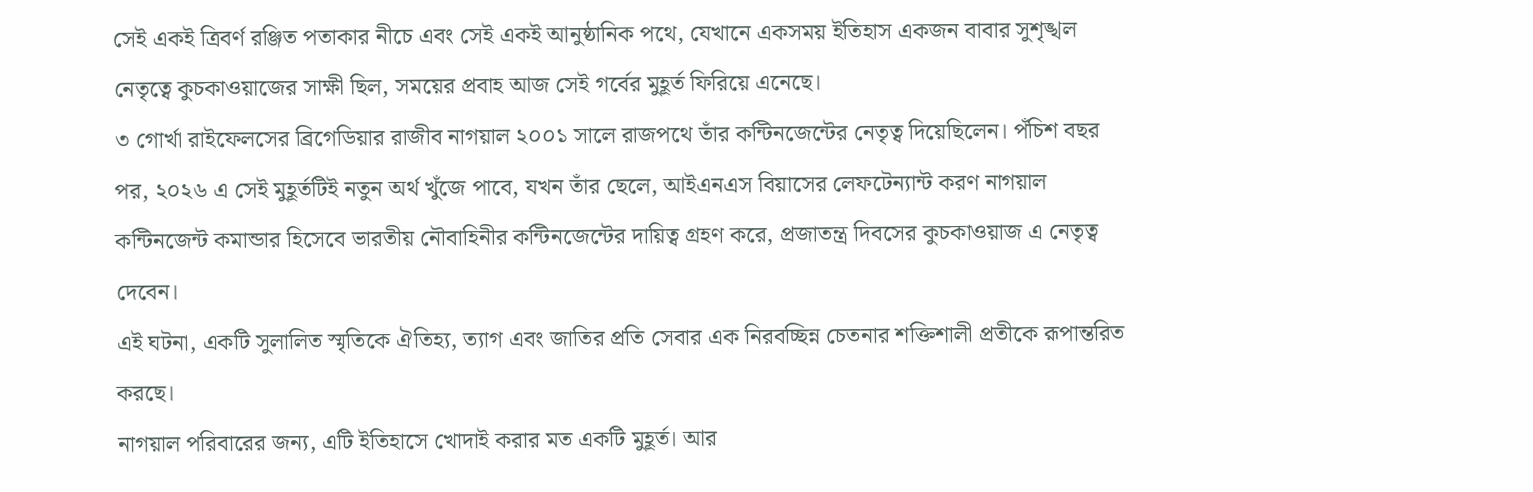সেই একই ত্রিবর্ণ রঞ্জিত পতাকার নীচে এবং সেই একই আনুষ্ঠানিক পথে, যেখানে একসময় ইতিহাস একজন বাবার সুশৃঙ্খল নেতৃত্বে কুচকাওয়াজের সাক্ষী ছিল, সময়ের প্রবাহ আজ সেই গর্বের মুহূর্ত ফিরিয়ে এনেছে।
৩ গোর্খা রাইফেলসের ব্রিগেডিয়ার রাজীব নাগয়াল ২০০১ সালে রাজপথে তাঁর কন্টিনজেন্টের নেতৃত্ব দিয়েছিলেন। পঁচিশ বছর পর, ২০২৬ এ সেই মুহূর্তটিই নতুন অর্থ খুঁজে পাবে, যখন তাঁর ছেলে, আইএনএস বিয়াসের লেফটেন্যান্ট করণ নাগয়াল কন্টিনজেন্ট কমান্ডার হিসেবে ভারতীয় নৌবাহিনীর কন্টিনজেন্টের দায়িত্ব গ্রহণ করে, প্রজাতন্ত্র দিবসের কুচকাওয়াজ এ নেতৃত্ব দেবেন।
এই ঘটনা, একটি সুলালিত স্মৃতিকে ঐতিহ্য, ত্যাগ এবং জাতির প্রতি সেবার এক নিরবচ্ছিন্ন চেতনার শক্তিশালী প্রতীকে রূপান্তরিত করছে।
নাগয়াল পরিবারের জন্য, এটি ইতিহাসে খোদাই করার মত একটি মুহূর্ত। আর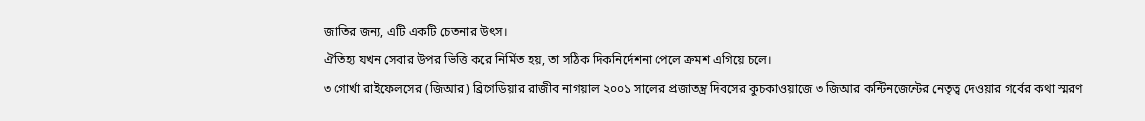জাতির জন্য, এটি একটি চেতনার উৎস।
ঐতিহ্য যখন সেবার উপর ভিত্তি করে নির্মিত হয়, তা সঠিক দিকনির্দেশনা পেলে ক্রমশ এগিয়ে চলে।
৩ গোর্খা রাইফেলসের (জিআর) ব্রিগেডিয়ার রাজীব নাগয়াল ২০০১ সালের প্রজাতন্ত্র দিবসের কুচকাওয়াজে ৩ জিআর কন্টিনজেন্টের নেতৃত্ব দেওয়ার গর্বের কথা স্মরণ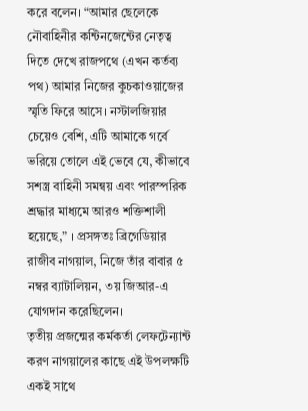করে বলেন। “আমার ছেলেকে নৌবাহিনীর কন্টিনজেন্টের নেতৃত্ব দিতে দেখে রাজপথে (এখন কর্তব্য পথ) আমার নিজের কুচকাওয়াজের স্মৃতি ফিরে আসে। নস্টালজিয়ার চেয়েও বেশি, এটি আমাকে গর্বে ভরিয়ে তোলে এই ভেবে যে, কীভাবে সশস্ত্র বাহিনী সমন্বয় এবং পারস্পরিক শ্রদ্ধার মাধ্যমে আরও শক্তিশালী হয়েছে,” । প্রসঙ্গতঃ ব্রিগেডিয়ার রাজীব নাগয়াল, নিজে তাঁর বাবার ৫ নম্বর ব্যাটালিয়ন, ৩য় জিআর-এ যোগদান করেছিলেন।
তৃতীয় প্রজন্মের কর্মকর্তা লেফটেন্যান্ট করণ নাগয়ালের কাছে এই উপলক্ষটি একই সাথে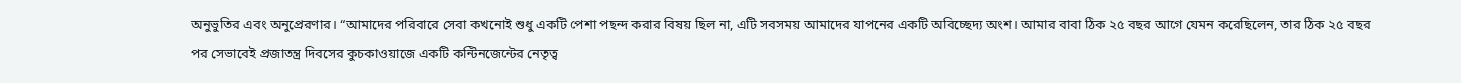অনুভুতির এবং অনুপ্রেরণার। “আমাদের পরিবারে সেবা কখনোই শুধু একটি পেশা পছন্দ করার বিষয় ছিল না, এটি সবসময় আমাদের যাপনের একটি অবিচ্ছেদ্য অংশ। আমার বাবা ঠিক ২৫ বছর আগে যেমন করেছিলেন, তার ঠিক ২৫ বছর পর সেভাবেই প্রজাতন্ত্র দিবসের কুচকাওয়াজে একটি কন্টিনজেন্টের নেতৃত্ব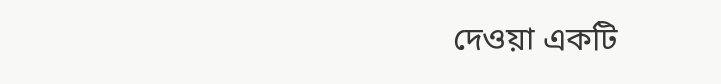দেওয়া একটি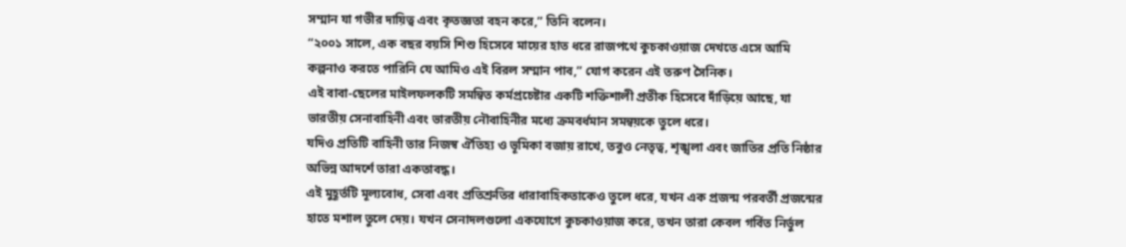সম্মান যা গভীর দায়িত্ব এবং কৃতজ্ঞতা বহন করে,” তিনি বলেন।
“২০০১ সালে, এক বছর বয়সি শিশু হিসেবে মায়ের হাত ধরে রাজপথে কুচকাওয়াজ দেখতে এসে আমি কল্পনাও করতে পারিনি যে আমিও এই বিরল সম্মান পাব,” যোগ করেন এই তরুণ সৈনিক।
এই বাবা-ছেলের মাইলফলকটি সমন্বিত কর্মপ্রচেষ্টার একটি শক্তিশালী প্রতীক হিসেবে দাঁড়িয়ে আছে, যা ভারতীয় সেনাবাহিনী এবং ভারতীয় নৌবাহিনীর মধ্যে ক্রমবর্ধমান সমন্বয়কে তুলে ধরে।
যদিও প্রতিটি বাহিনী তার নিজস্ব ঐতিহ্য ও ভূমিকা বজায় রাখে, তবুও নেতৃত্ব, শৃঙ্খলা এবং জাতির প্রতি নিষ্ঠার অভিন্ন আদর্শে তারা একতাবদ্ধ।
এই মুহূর্তটি মূল্যবোধ, সেবা এবং প্রতিশ্রুতির ধারাবাহিকতাকেও তুলে ধরে, যখন এক প্রজন্ম পরবর্তী প্রজন্মের হাতে মশাল তুলে দেয়। যখন সেনাদলগুলো একযোগে কুচকাওয়াজ করে, তখন তারা কেবল গর্বিত নির্ভুল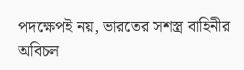পদক্ষেপই নয়, ভারতের সশস্ত্র বাহিনীর অবিচল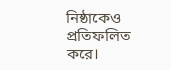নিষ্ঠাকেও প্রতিফলিত করে।